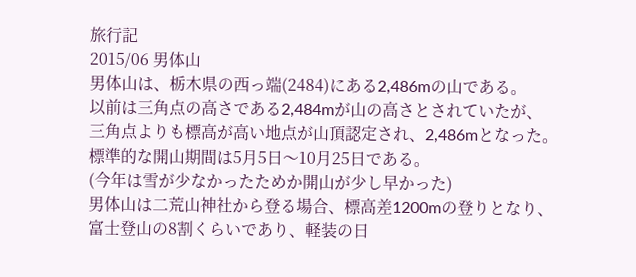旅行記
2015/06 男体山
男体山は、栃木県の西っ端(2484)にある2,486mの山である。
以前は三角点の高さである2,484mが山の高さとされていたが、
三角点よりも標高が高い地点が山頂認定され、2,486mとなった。
標準的な開山期間は5月5日〜10月25日である。
(今年は雪が少なかったためか開山が少し早かった)
男体山は二荒山神社から登る場合、標高差1200mの登りとなり、
富士登山の8割くらいであり、軽装の日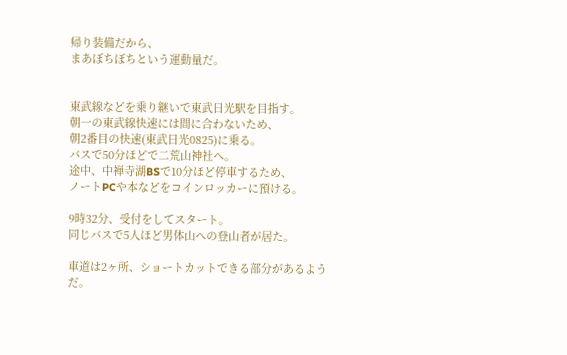帰り装備だから、
まあぼちぼちという運動量だ。


東武線などを乗り継いで東武日光駅を目指す。
朝一の東武線快速には間に合わないため、
朝2番目の快速(東武日光0825)に乗る。
バスで50分ほどで二荒山神社へ。
途中、中禅寺湖BSで10分ほど停車するため、
ノートPCや本などをコインロッカーに預ける。

9時32分、受付をしてスタート。
同じバスで5人ほど男体山への登山者が居た。

車道は2ヶ所、ショートカットできる部分があるようだ。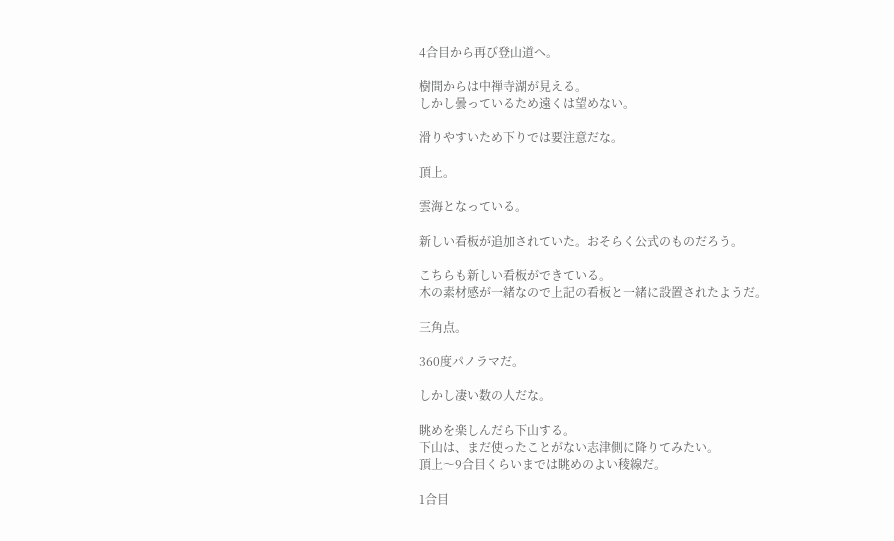4合目から再び登山道へ。

樹間からは中禅寺湖が見える。
しかし曇っているため遠くは望めない。

滑りやすいため下りでは要注意だな。

頂上。

雲海となっている。

新しい看板が追加されていた。おそらく公式のものだろう。

こちらも新しい看板ができている。
木の素材感が一緒なので上記の看板と一緒に設置されたようだ。

三角点。

360度パノラマだ。

しかし凄い数の人だな。

眺めを楽しんだら下山する。
下山は、まだ使ったことがない志津側に降りてみたい。
頂上〜9合目くらいまでは眺めのよい稜線だ。

1合目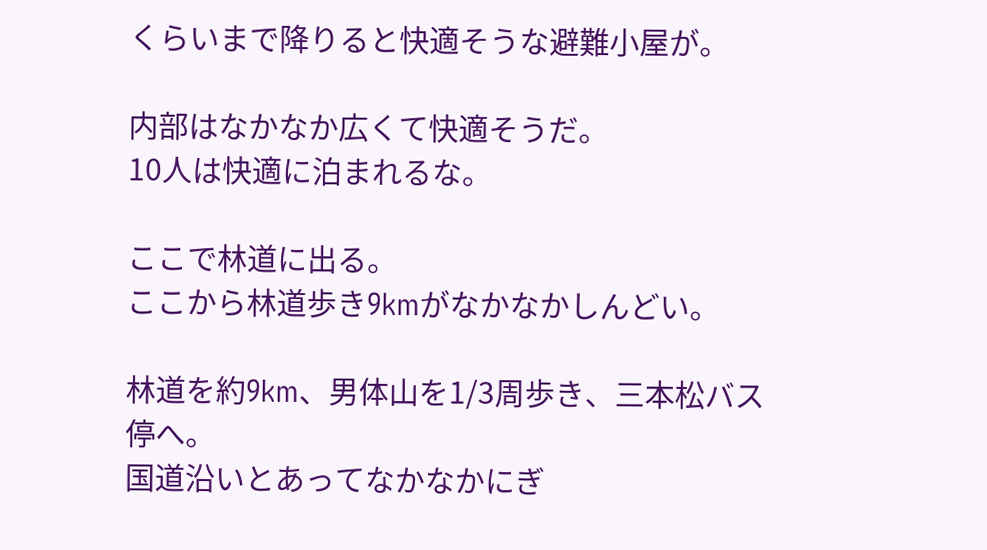くらいまで降りると快適そうな避難小屋が。

内部はなかなか広くて快適そうだ。
10人は快適に泊まれるな。

ここで林道に出る。
ここから林道歩き9kmがなかなかしんどい。

林道を約9km、男体山を1/3周歩き、三本松バス停へ。
国道沿いとあってなかなかにぎ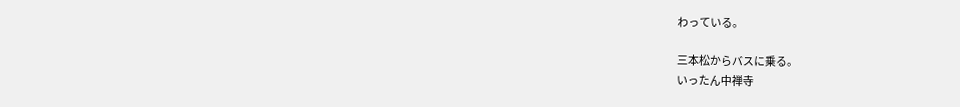わっている。

三本松からバスに乗る。
いったん中禅寺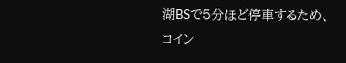湖BSで5分ほど停車するため、
コイン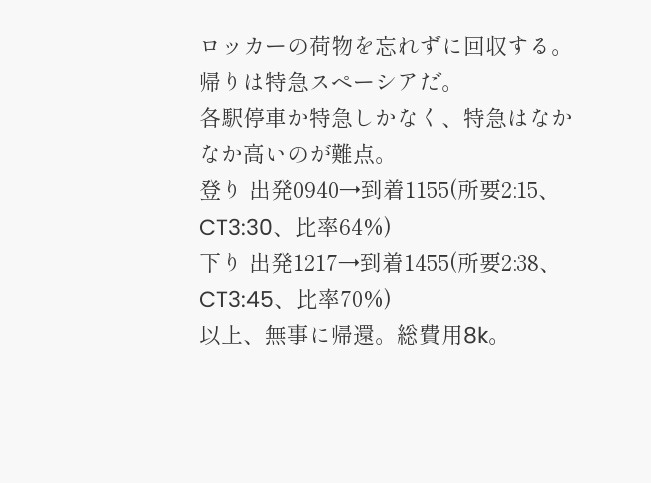ロッカーの荷物を忘れずに回収する。
帰りは特急スペーシアだ。
各駅停車か特急しかなく、特急はなかなか高いのが難点。
登り 出発0940→到着1155(所要2:15、CT3:30、比率64%)
下り 出発1217→到着1455(所要2:38、CT3:45、比率70%)
以上、無事に帰還。総費用8k。